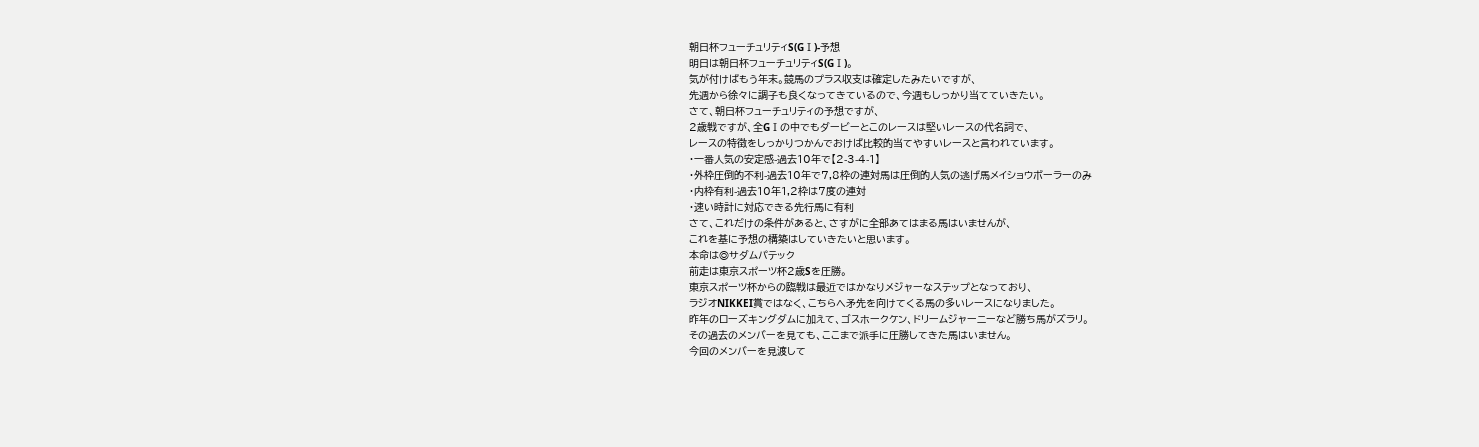朝日杯フューチュリティS(GⅠ)-予想
明日は朝日杯フューチュリティS(GⅠ)。
気が付けばもう年末。競馬のプラス収支は確定したみたいですが、
先週から徐々に調子も良くなってきているので、今週もしっかり当てていきたい。
さて、朝日杯フューチュリティの予想ですが、
2歳戦ですが、全GⅠの中でもダービーとこのレースは堅いレースの代名詞で、
レースの特徴をしっかりつかんでおけば比較的当てやすいレースと言われています。
・一番人気の安定感-過去10年で【2-3-4-1】
・外枠圧倒的不利-過去10年で7,8枠の連対馬は圧倒的人気の逃げ馬メイショウボーラーのみ
・内枠有利-過去10年1,2枠は7度の連対
・速い時計に対応できる先行馬に有利
さて、これだけの条件があると、さすがに全部あてはまる馬はいませんが、
これを基に予想の構築はしていきたいと思います。
本命は◎サダムパテック
前走は東京スポーツ杯2歳Sを圧勝。
東京スポーツ杯からの臨戦は最近ではかなりメジャーなステップとなっており、
ラジオNIKKEI賞ではなく、こちらへ矛先を向けてくる馬の多いレースになりました。
昨年のローズキングダムに加えて、ゴスホークケン、ドリームジャーニーなど勝ち馬がズラリ。
その過去のメンバーを見ても、ここまで派手に圧勝してきた馬はいません。
今回のメンバーを見渡して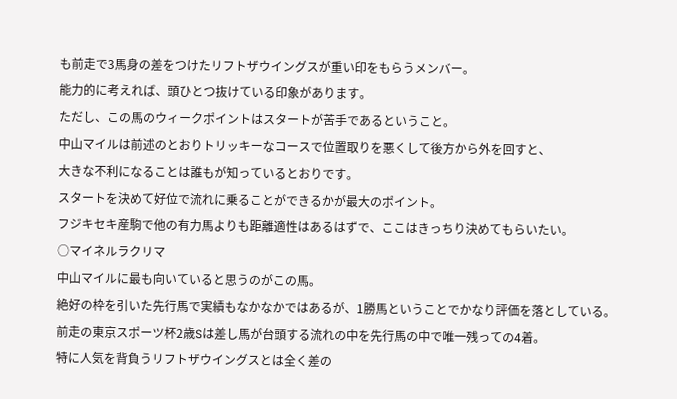も前走で3馬身の差をつけたリフトザウイングスが重い印をもらうメンバー。
能力的に考えれば、頭ひとつ抜けている印象があります。
ただし、この馬のウィークポイントはスタートが苦手であるということ。
中山マイルは前述のとおりトリッキーなコースで位置取りを悪くして後方から外を回すと、
大きな不利になることは誰もが知っているとおりです。
スタートを決めて好位で流れに乗ることができるかが最大のポイント。
フジキセキ産駒で他の有力馬よりも距離適性はあるはずで、ここはきっちり決めてもらいたい。
○マイネルラクリマ
中山マイルに最も向いていると思うのがこの馬。
絶好の枠を引いた先行馬で実績もなかなかではあるが、1勝馬ということでかなり評価を落としている。
前走の東京スポーツ杯2歳Sは差し馬が台頭する流れの中を先行馬の中で唯一残っての4着。
特に人気を背負うリフトザウイングスとは全く差の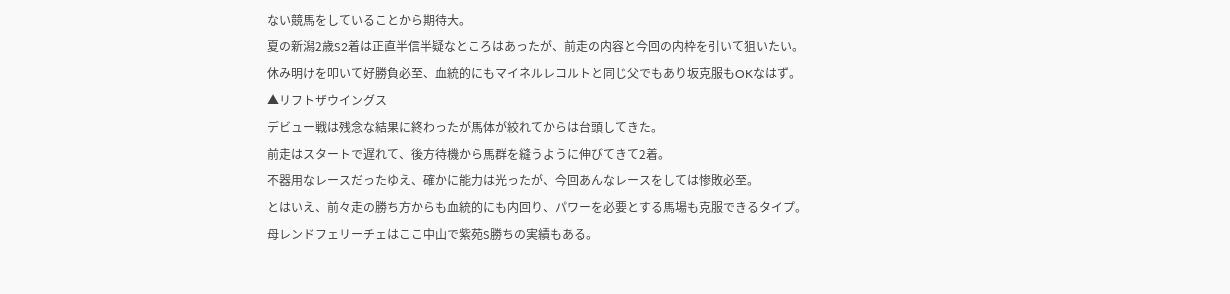ない競馬をしていることから期待大。
夏の新潟2歳S2着は正直半信半疑なところはあったが、前走の内容と今回の内枠を引いて狙いたい。
休み明けを叩いて好勝負必至、血統的にもマイネルレコルトと同じ父でもあり坂克服もOKなはず。
▲リフトザウイングス
デビュー戦は残念な結果に終わったが馬体が絞れてからは台頭してきた。
前走はスタートで遅れて、後方待機から馬群を縫うように伸びてきて2着。
不器用なレースだったゆえ、確かに能力は光ったが、今回あんなレースをしては惨敗必至。
とはいえ、前々走の勝ち方からも血統的にも内回り、パワーを必要とする馬場も克服できるタイプ。
母レンドフェリーチェはここ中山で紫苑S勝ちの実績もある。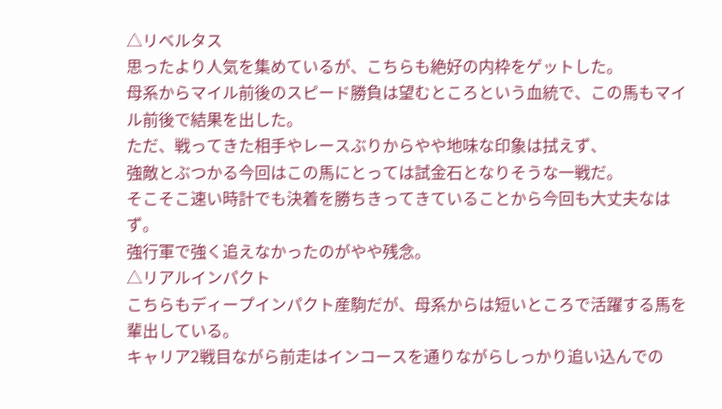△リベルタス
思ったより人気を集めているが、こちらも絶好の内枠をゲットした。
母系からマイル前後のスピード勝負は望むところという血統で、この馬もマイル前後で結果を出した。
ただ、戦ってきた相手やレースぶりからやや地味な印象は拭えず、
強敵とぶつかる今回はこの馬にとっては試金石となりそうな一戦だ。
そこそこ速い時計でも決着を勝ちきってきていることから今回も大丈夫なはず。
強行軍で強く追えなかったのがやや残念。
△リアルインパクト
こちらもディープインパクト産駒だが、母系からは短いところで活躍する馬を輩出している。
キャリア2戦目ながら前走はインコースを通りながらしっかり追い込んでの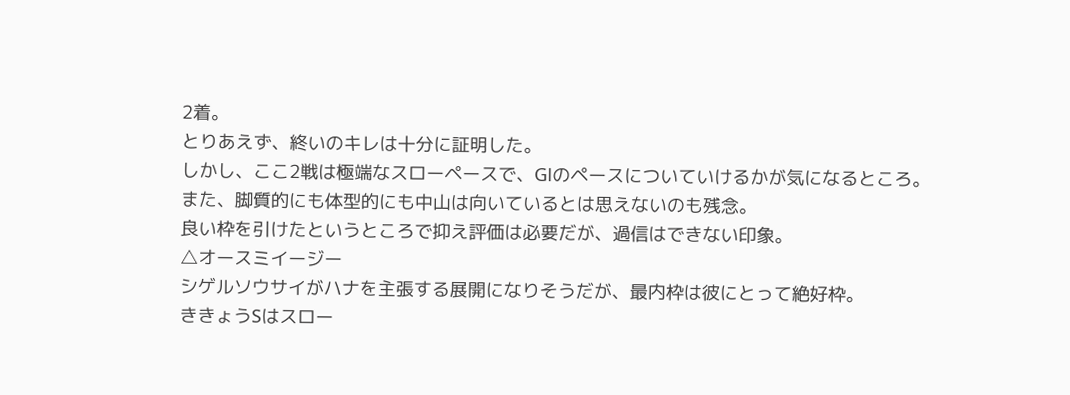2着。
とりあえず、終いのキレは十分に証明した。
しかし、ここ2戦は極端なスローペースで、GⅠのペースについていけるかが気になるところ。
また、脚質的にも体型的にも中山は向いているとは思えないのも残念。
良い枠を引けたというところで抑え評価は必要だが、過信はできない印象。
△オースミイージー
シゲルソウサイがハナを主張する展開になりそうだが、最内枠は彼にとって絶好枠。
ききょうSはスロー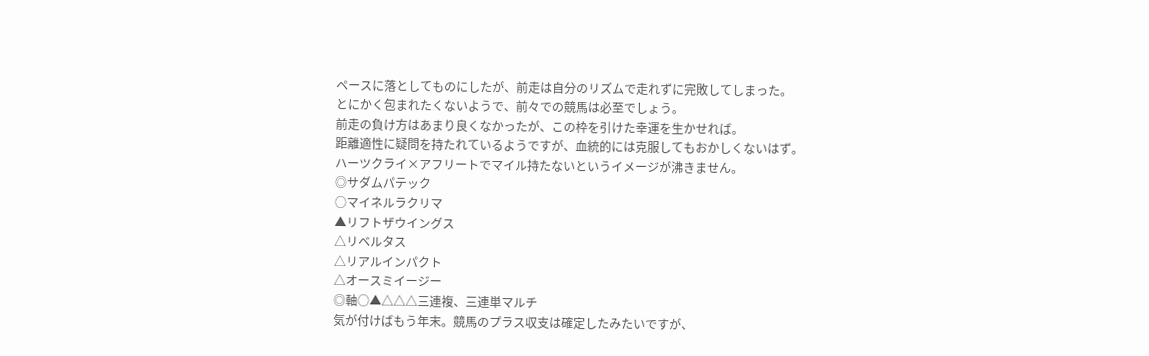ペースに落としてものにしたが、前走は自分のリズムで走れずに完敗してしまった。
とにかく包まれたくないようで、前々での競馬は必至でしょう。
前走の負け方はあまり良くなかったが、この枠を引けた幸運を生かせれば。
距離適性に疑問を持たれているようですが、血統的には克服してもおかしくないはず。
ハーツクライ×アフリートでマイル持たないというイメージが沸きません。
◎サダムパテック
○マイネルラクリマ
▲リフトザウイングス
△リベルタス
△リアルインパクト
△オースミイージー
◎軸○▲△△△三連複、三連単マルチ
気が付けばもう年末。競馬のプラス収支は確定したみたいですが、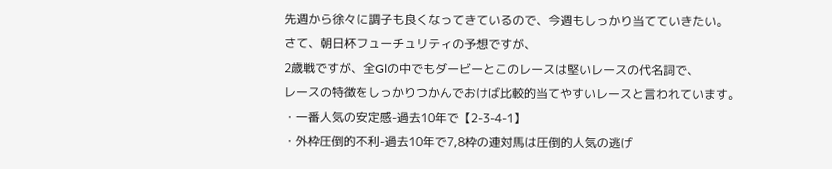先週から徐々に調子も良くなってきているので、今週もしっかり当てていきたい。
さて、朝日杯フューチュリティの予想ですが、
2歳戦ですが、全GⅠの中でもダービーとこのレースは堅いレースの代名詞で、
レースの特徴をしっかりつかんでおけば比較的当てやすいレースと言われています。
・一番人気の安定感-過去10年で【2-3-4-1】
・外枠圧倒的不利-過去10年で7,8枠の連対馬は圧倒的人気の逃げ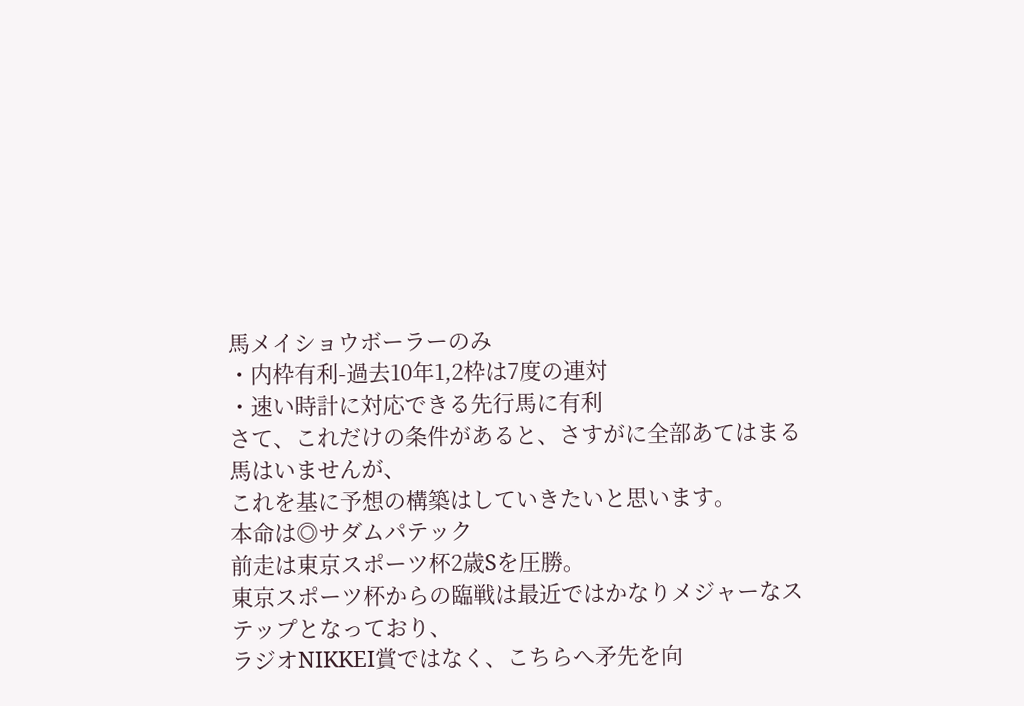馬メイショウボーラーのみ
・内枠有利-過去10年1,2枠は7度の連対
・速い時計に対応できる先行馬に有利
さて、これだけの条件があると、さすがに全部あてはまる馬はいませんが、
これを基に予想の構築はしていきたいと思います。
本命は◎サダムパテック
前走は東京スポーツ杯2歳Sを圧勝。
東京スポーツ杯からの臨戦は最近ではかなりメジャーなステップとなっており、
ラジオNIKKEI賞ではなく、こちらへ矛先を向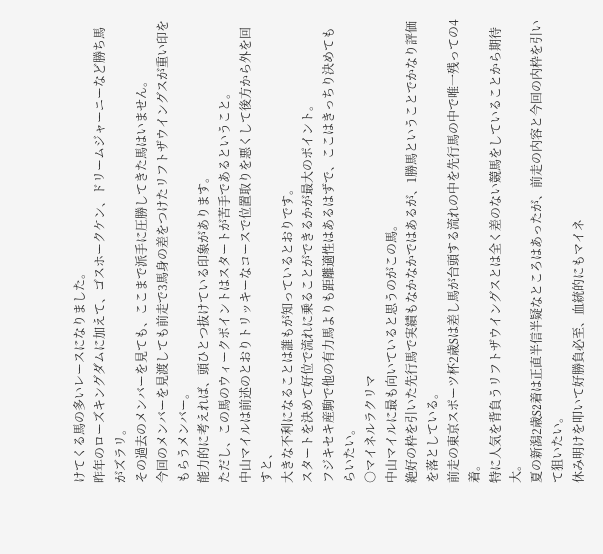けてくる馬の多いレースになりました。
昨年のローズキングダムに加えて、ゴスホークケン、ドリームジャーニーなど勝ち馬がズラリ。
その過去のメンバーを見ても、ここまで派手に圧勝してきた馬はいません。
今回のメンバーを見渡しても前走で3馬身の差をつけたリフトザウイングスが重い印をもらうメンバー。
能力的に考えれば、頭ひとつ抜けている印象があります。
ただし、この馬のウィークポイントはスタートが苦手であるということ。
中山マイルは前述のとおりトリッキーなコースで位置取りを悪くして後方から外を回すと、
大きな不利になることは誰もが知っているとおりです。
スタートを決めて好位で流れに乗ることができるかが最大のポイント。
フジキセキ産駒で他の有力馬よりも距離適性はあるはずで、ここはきっちり決めてもらいたい。
○マイネルラクリマ
中山マイルに最も向いていると思うのがこの馬。
絶好の枠を引いた先行馬で実績もなかなかではあるが、1勝馬ということでかなり評価を落としている。
前走の東京スポーツ杯2歳Sは差し馬が台頭する流れの中を先行馬の中で唯一残っての4着。
特に人気を背負うリフトザウイングスとは全く差のない競馬をしていることから期待大。
夏の新潟2歳S2着は正直半信半疑なところはあったが、前走の内容と今回の内枠を引いて狙いたい。
休み明けを叩いて好勝負必至、血統的にもマイネ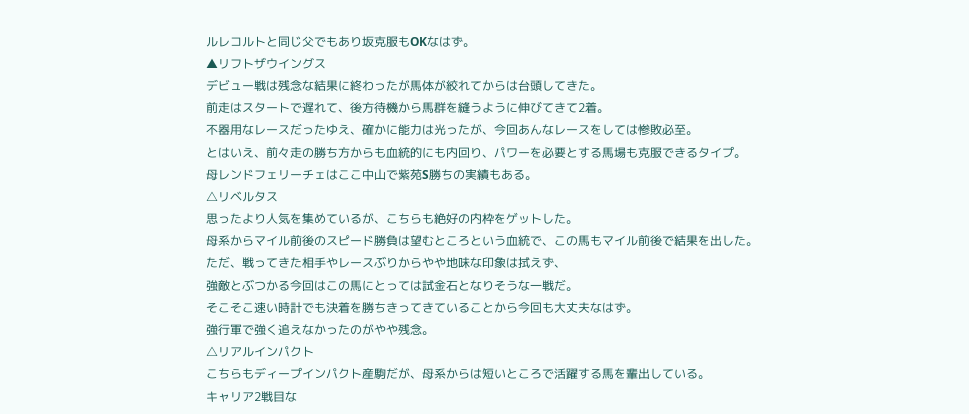ルレコルトと同じ父でもあり坂克服もOKなはず。
▲リフトザウイングス
デビュー戦は残念な結果に終わったが馬体が絞れてからは台頭してきた。
前走はスタートで遅れて、後方待機から馬群を縫うように伸びてきて2着。
不器用なレースだったゆえ、確かに能力は光ったが、今回あんなレースをしては惨敗必至。
とはいえ、前々走の勝ち方からも血統的にも内回り、パワーを必要とする馬場も克服できるタイプ。
母レンドフェリーチェはここ中山で紫苑S勝ちの実績もある。
△リベルタス
思ったより人気を集めているが、こちらも絶好の内枠をゲットした。
母系からマイル前後のスピード勝負は望むところという血統で、この馬もマイル前後で結果を出した。
ただ、戦ってきた相手やレースぶりからやや地味な印象は拭えず、
強敵とぶつかる今回はこの馬にとっては試金石となりそうな一戦だ。
そこそこ速い時計でも決着を勝ちきってきていることから今回も大丈夫なはず。
強行軍で強く追えなかったのがやや残念。
△リアルインパクト
こちらもディープインパクト産駒だが、母系からは短いところで活躍する馬を輩出している。
キャリア2戦目な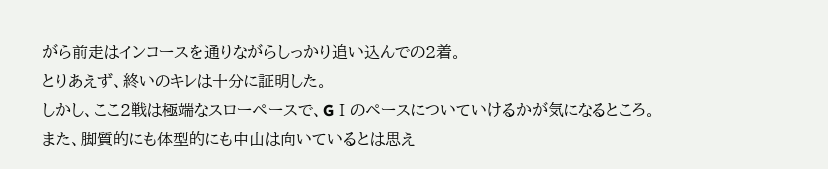がら前走はインコースを通りながらしっかり追い込んでの2着。
とりあえず、終いのキレは十分に証明した。
しかし、ここ2戦は極端なスローペースで、GⅠのペースについていけるかが気になるところ。
また、脚質的にも体型的にも中山は向いているとは思え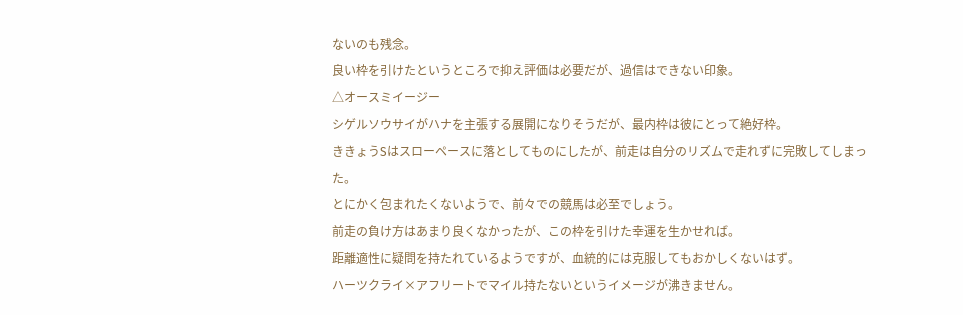ないのも残念。
良い枠を引けたというところで抑え評価は必要だが、過信はできない印象。
△オースミイージー
シゲルソウサイがハナを主張する展開になりそうだが、最内枠は彼にとって絶好枠。
ききょうSはスローペースに落としてものにしたが、前走は自分のリズムで走れずに完敗してしまった。
とにかく包まれたくないようで、前々での競馬は必至でしょう。
前走の負け方はあまり良くなかったが、この枠を引けた幸運を生かせれば。
距離適性に疑問を持たれているようですが、血統的には克服してもおかしくないはず。
ハーツクライ×アフリートでマイル持たないというイメージが沸きません。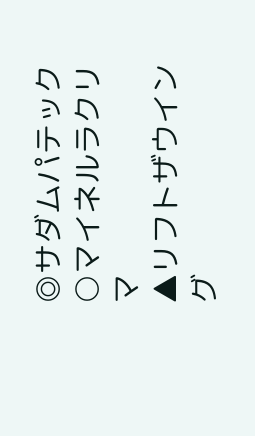◎サダムパテック
○マイネルラクリマ
▲リフトザウイング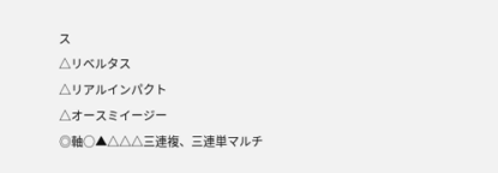ス
△リベルタス
△リアルインパクト
△オースミイージー
◎軸○▲△△△三連複、三連単マルチ